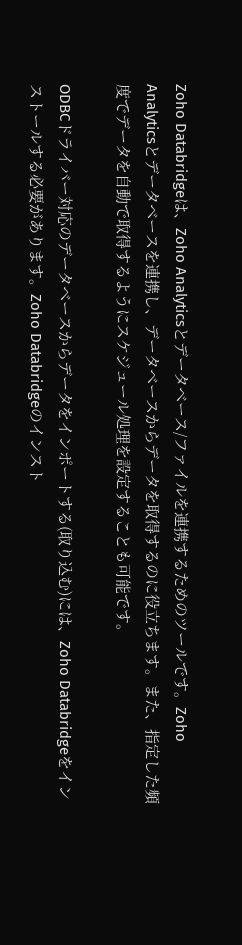Zoho Databridgeは、Zoho Analyticsとデータベース/ファイルを連携するためのツールです。Zoho Analyticsとデータベースを連携し、データベースからデータを取得するのに役立ちます。また、指定した頻度でデータを自動で取得するようにスケジュール処理を設定することも可能です。

ODBCドライバー対応のデータベースからデータをインポートする(取り込む)には、Zoho Databridgeをインストールする必要があります。Zoho Databridgeのインスト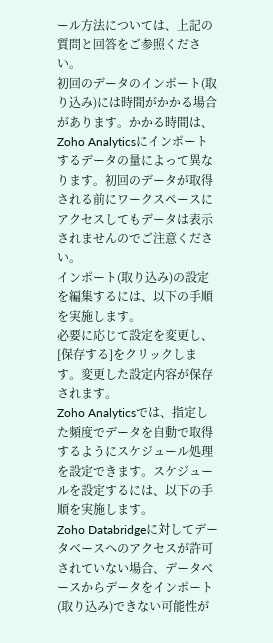ール方法については、上記の質問と回答をご参照ください。
初回のデータのインポート(取り込み)には時間がかかる場合があります。かかる時間は、Zoho Analyticsにインポートするデータの量によって異なります。初回のデータが取得される前にワークスペースにアクセスしてもデータは表示されませんのでご注意ください。
インポート(取り込み)の設定を編集するには、以下の手順を実施します。
必要に応じて設定を変更し、[保存する]をクリックします。変更した設定内容が保存されます。
Zoho Analyticsでは、指定した頻度でデータを自動で取得するようにスケジュール処理を設定できます。スケジュールを設定するには、以下の手順を実施します。
Zoho Databridgeに対してデータベースへのアクセスが許可されていない場合、データベースからデータをインポート(取り込み)できない可能性が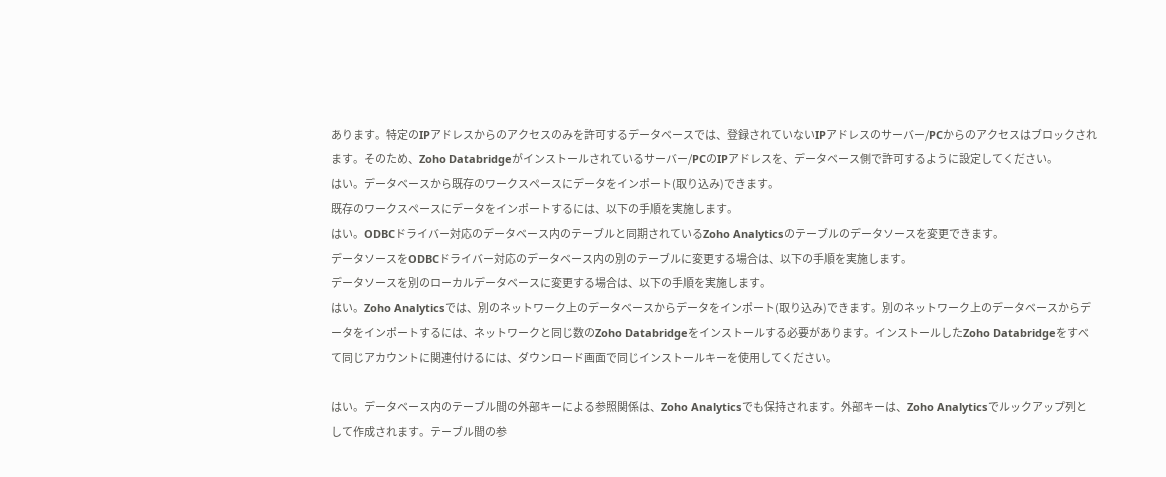あります。特定のIPアドレスからのアクセスのみを許可するデータベースでは、登録されていないIPアドレスのサーバー/PCからのアクセスはブロックされます。そのため、Zoho Databridgeがインストールされているサーバー/PCのIPアドレスを、データベース側で許可するように設定してください。
はい。データベースから既存のワークスペースにデータをインポート(取り込み)できます。
既存のワークスペースにデータをインポートするには、以下の手順を実施します。
はい。ODBCドライバー対応のデータベース内のテーブルと同期されているZoho Analyticsのテーブルのデータソースを変更できます。
データソースをODBCドライバー対応のデータベース内の別のテーブルに変更する場合は、以下の手順を実施します。
データソースを別のローカルデータベースに変更する場合は、以下の手順を実施します。
はい。Zoho Analyticsでは、別のネットワーク上のデータベースからデータをインポート(取り込み)できます。別のネットワーク上のデータベースからデータをインポートするには、ネットワークと同じ数のZoho Databridgeをインストールする必要があります。インストールしたZoho Databridgeをすべて同じアカウントに関連付けるには、ダウンロード画面で同じインストールキーを使用してください。

はい。データベース内のテーブル間の外部キーによる参照関係は、Zoho Analyticsでも保持されます。外部キーは、Zoho Analyticsでルックアップ列として作成されます。テーブル間の参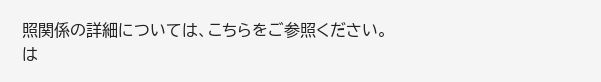照関係の詳細については、こちらをご参照ください。
は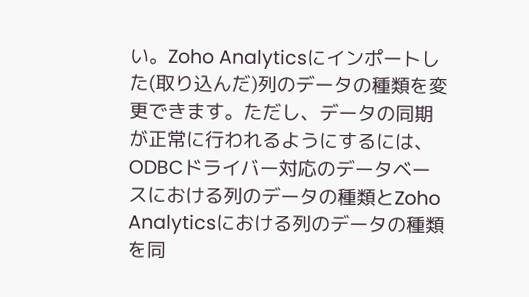い。Zoho Analyticsにインポートした(取り込んだ)列のデータの種類を変更できます。ただし、データの同期が正常に行われるようにするには、ODBCドライバー対応のデータベースにおける列のデータの種類とZoho Analyticsにおける列のデータの種類を同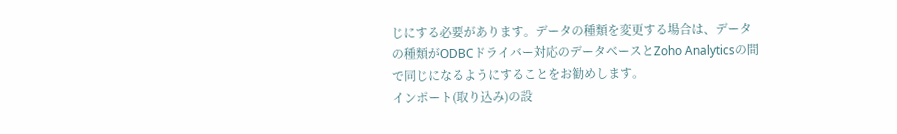じにする必要があります。データの種類を変更する場合は、データの種類がODBCドライバー対応のデータベースとZoho Analyticsの間で同じになるようにすることをお勧めします。
インポート(取り込み)の設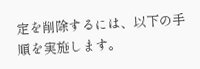定を削除するには、以下の手順を実施します。